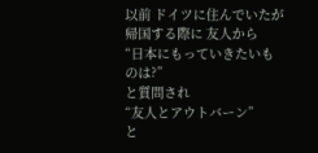以前 ドイツに住んでいたが
帰国する際に 友人から
“日本にもっていきたいものは?”
と質問され
“友人とアウトバーン”
と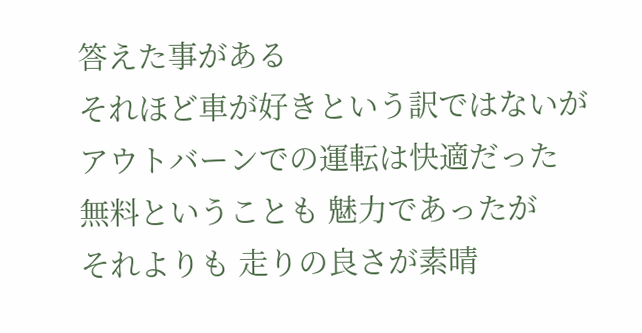答えた事がある
それほど車が好きという訳ではないが
アウトバーンでの運転は快適だった
無料ということも 魅力であったが
それよりも 走りの良さが素晴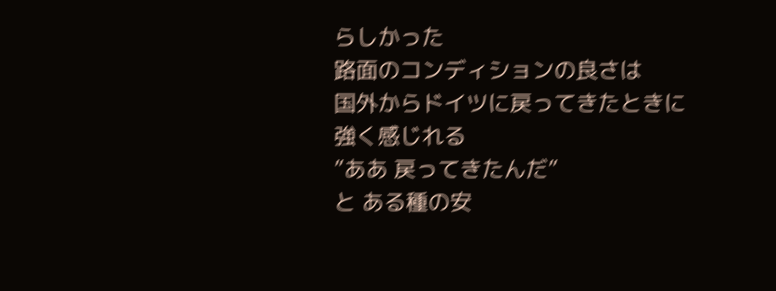らしかった
路面のコンディションの良さは
国外からドイツに戻ってきたときに
強く感じれる
”ああ 戻ってきたんだ”
と ある種の安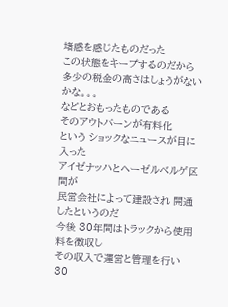堵感を感じたものだった
この状態をキープするのだから
多少の税金の高さはしょうがないかな。。。
などとおもったものである
そのアウトバーンが有料化
という ショックなニュースが目に入った
アイゼナッハとヘーゼルベルゲ区間が
民営会社によって建設され 開通したというのだ
今後 30年間はトラックから使用料を徴収し
その収入で運営と管理を行い
30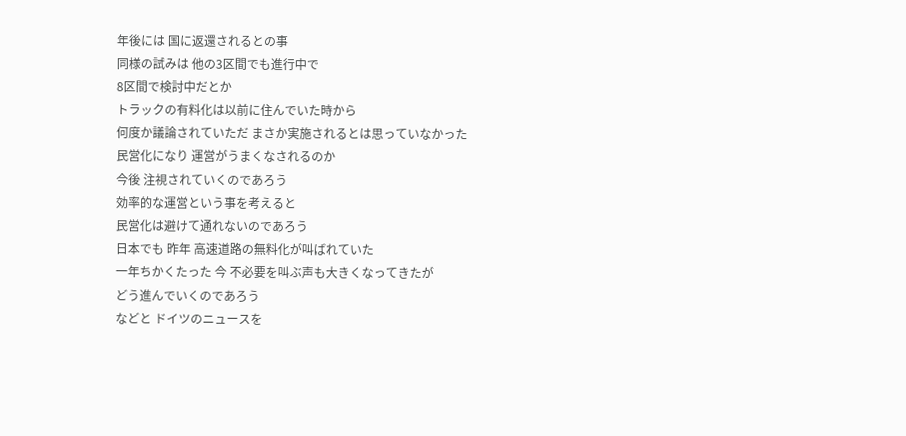年後には 国に返還されるとの事
同様の試みは 他の3区間でも進行中で
8区間で検討中だとか
トラックの有料化は以前に住んでいた時から
何度か議論されていただ まさか実施されるとは思っていなかった
民営化になり 運営がうまくなされるのか
今後 注視されていくのであろう
効率的な運営という事を考えると
民営化は避けて通れないのであろう
日本でも 昨年 高速道路の無料化が叫ばれていた
一年ちかくたった 今 不必要を叫ぶ声も大きくなってきたが
どう進んでいくのであろう
などと ドイツのニュースを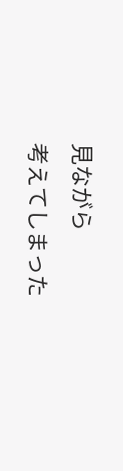見ながら
考えてしまった